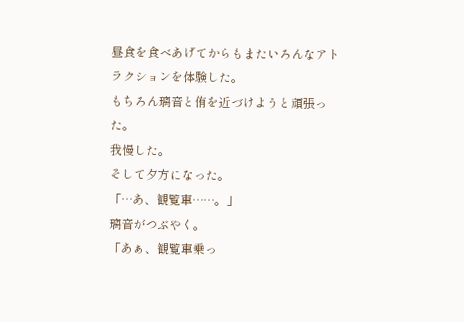昼食を食べあげてからもまたいろんなアトラクションを体験した。
もちろん璃音と侑を近づけようと頑張った。
我慢した。
そして夕方になった。
「…あ、観覧車……。」
璃音がつぶやく。
「あぁ、観覧車乗っ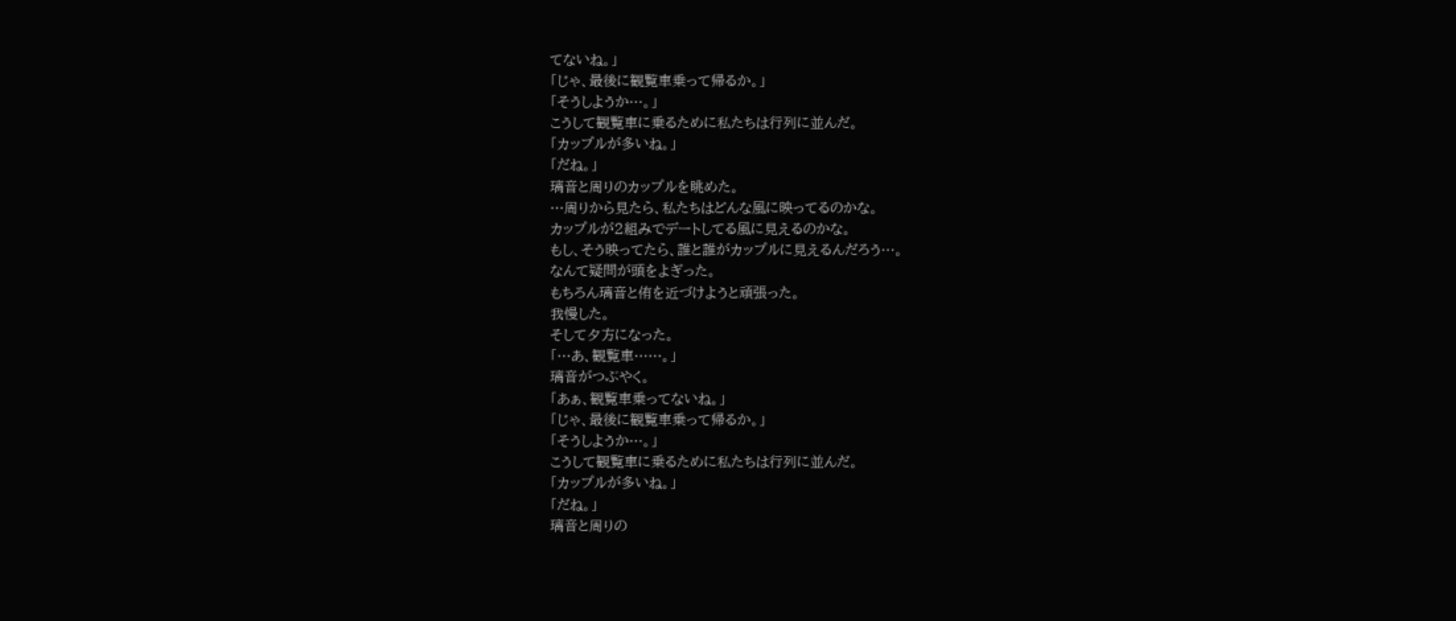てないね。」
「じゃ、最後に観覧車乗って帰るか。」
「そうしようか…。」
こうして観覧車に乗るために私たちは行列に並んだ。
「カップルが多いね。」
「だね。」
璃音と周りのカップルを眺めた。
…周りから見たら、私たちはどんな風に映ってるのかな。
カップルが2組みでデートしてる風に見えるのかな。
もし、そう映ってたら、誰と誰がカップルに見えるんだろう…。
なんて疑問が頭をよぎった。
もちろん璃音と侑を近づけようと頑張った。
我慢した。
そして夕方になった。
「…あ、観覧車……。」
璃音がつぶやく。
「あぁ、観覧車乗ってないね。」
「じゃ、最後に観覧車乗って帰るか。」
「そうしようか…。」
こうして観覧車に乗るために私たちは行列に並んだ。
「カップルが多いね。」
「だね。」
璃音と周りの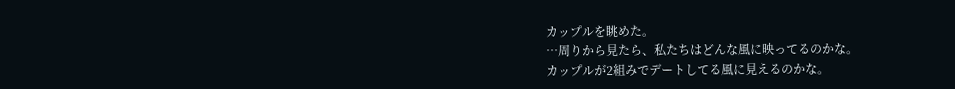カップルを眺めた。
…周りから見たら、私たちはどんな風に映ってるのかな。
カップルが2組みでデートしてる風に見えるのかな。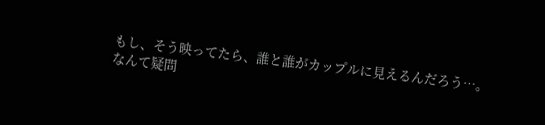もし、そう映ってたら、誰と誰がカップルに見えるんだろう…。
なんて疑問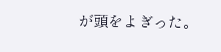が頭をよぎった。